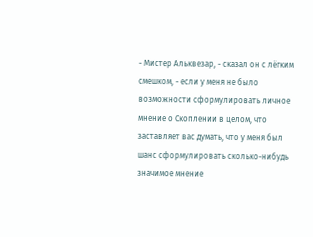- Мистер Альквезар, - сказал он с лёгким смешком, - если у меня не было возможности сформулировать личное мнение о Скоплении в целом, что заставляет вас думать, что у меня был шанс сформулировать сколько-нибудь значимое мнение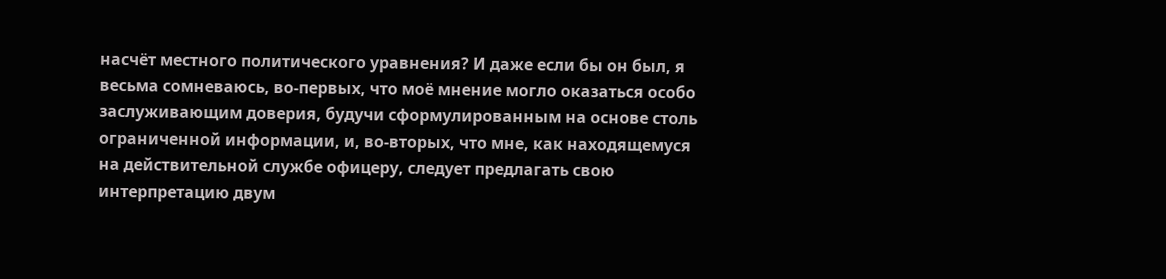насчёт местного политического уравнения? И даже если бы он был, я весьма сомневаюсь, во-первых, что моё мнение могло оказаться особо заслуживающим доверия, будучи сформулированным на основе столь ограниченной информации, и, во-вторых, что мне, как находящемуся на действительной службе офицеру, следует предлагать свою интерпретацию двум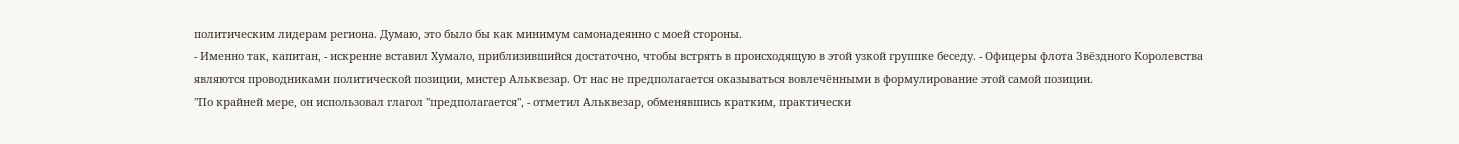политическим лидерам региона. Думаю, это было бы как минимум самонадеянно с моей стороны.
- Именно так, капитан, - искренне вставил Хумало, приблизившийся достаточно, чтобы встрять в происходящую в этой узкой группке беседу. - Офицеры флота Звёздного Королевства являются проводниками политической позиции, мистер Альквезар. От нас не предполагается оказываться вовлечёнными в формулирование этой самой позиции.
"По крайней мере, он использовал глагол "предполагается", - отметил Альквезар, обменявшись кратким, практически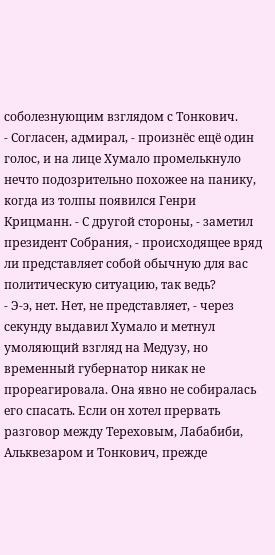соболезнующим взглядом с Тонкович.
- Согласен, адмирал, - произнёс ещё один голос, и на лице Хумало промелькнуло нечто подозрительно похожее на панику, когда из толпы появился Генри Крицманн. - С другой стороны, - заметил президент Собрания, - происходящее вряд ли представляет собой обычную для вас политическую ситуацию, так ведь?
- Э-э, нет. Нет, не представляет, - через секунду выдавил Хумало и метнул умоляющий взгляд на Медузу, но временный губернатор никак не прореагировала. Она явно не собиралась его спасать. Если он хотел прервать разговор между Тереховым, Лабабиби, Альквезаром и Тонкович, прежде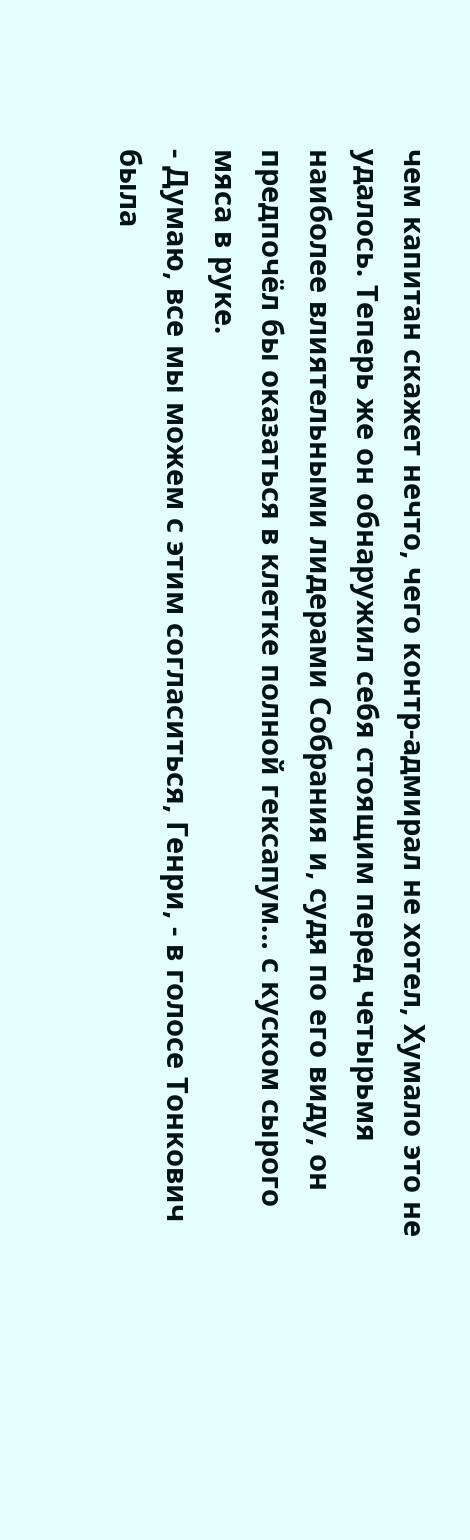чем капитан скажет нечто, чего контр-адмирал не хотел, Хумало это не удалось. Теперь же он обнаружил себя стоящим перед четырьмя наиболее влиятельными лидерами Собрания и, судя по его виду, он предпочёл бы оказаться в клетке полной гексапум… с куском сырого мяса в руке.
- Думаю, все мы можем с этим согласиться, Генри, - в голосе Тонкович была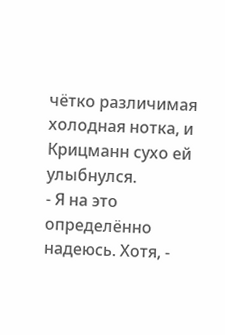чётко различимая холодная нотка, и Крицманн сухо ей улыбнулся.
- Я на это определённо надеюсь. Хотя, -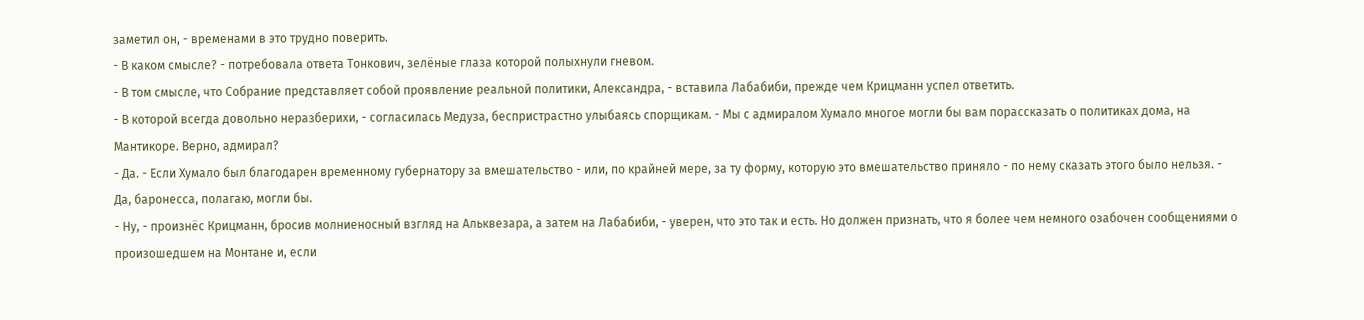заметил он, - временами в это трудно поверить.
- В каком смысле? - потребовала ответа Тонкович, зелёные глаза которой полыхнули гневом.
- В том смысле, что Собрание представляет собой проявление реальной политики, Александра, - вставила Лабабиби, прежде чем Крицманн успел ответить.
- В которой всегда довольно неразберихи, - согласилась Медуза, беспристрастно улыбаясь спорщикам. - Мы с адмиралом Хумало многое могли бы вам порассказать о политиках дома, на Мантикоре. Верно, адмирал?
- Да. - Если Хумало был благодарен временному губернатору за вмешательство - или, по крайней мере, за ту форму, которую это вмешательство приняло - по нему сказать этого было нельзя. - Да, баронесса, полагаю, могли бы.
- Ну, - произнёс Крицманн, бросив молниеносный взгляд на Альквезара, а затем на Лабабиби, - уверен, что это так и есть. Но должен признать, что я более чем немного озабочен сообщениями о произошедшем на Монтане и, если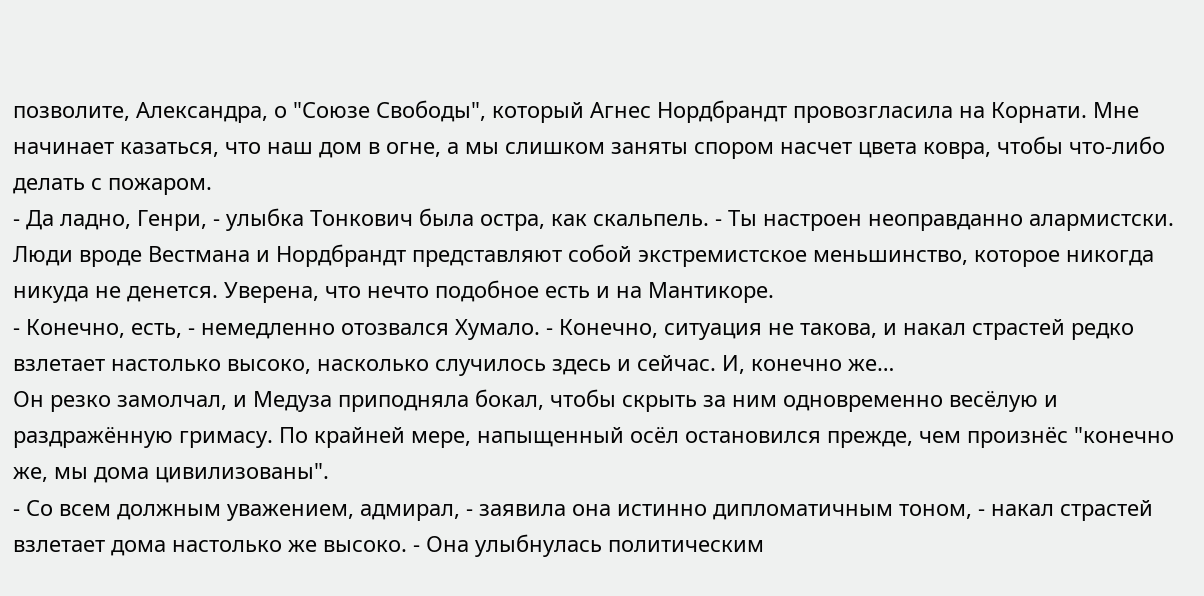позволите, Александра, о "Союзе Свободы", который Агнес Нордбрандт провозгласила на Корнати. Мне начинает казаться, что наш дом в огне, а мы слишком заняты спором насчет цвета ковра, чтобы что-либо делать с пожаром.
- Да ладно, Генри, - улыбка Тонкович была остра, как скальпель. - Ты настроен неоправданно алармистски. Люди вроде Вестмана и Нордбрандт представляют собой экстремистское меньшинство, которое никогда никуда не денется. Уверена, что нечто подобное есть и на Мантикоре.
- Конечно, есть, - немедленно отозвался Хумало. - Конечно, ситуация не такова, и накал страстей редко взлетает настолько высоко, насколько случилось здесь и сейчас. И, конечно же…
Он резко замолчал, и Медуза приподняла бокал, чтобы скрыть за ним одновременно весёлую и раздражённую гримасу. По крайней мере, напыщенный осёл остановился прежде, чем произнёс "конечно же, мы дома цивилизованы".
- Со всем должным уважением, адмирал, - заявила она истинно дипломатичным тоном, - накал страстей взлетает дома настолько же высоко. - Она улыбнулась политическим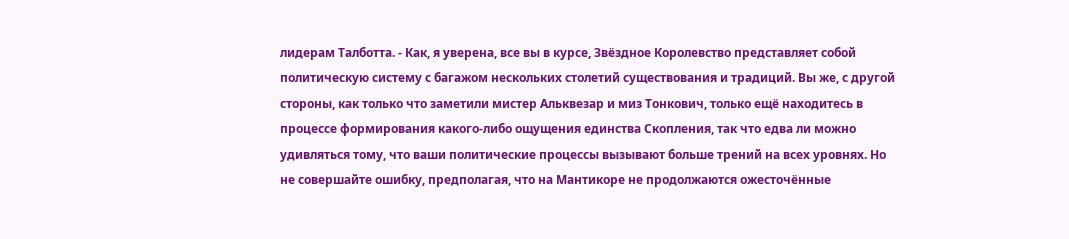лидерам Талботта. - Как, я уверена, все вы в курсе, Звёздное Королевство представляет собой политическую систему с багажом нескольких столетий существования и традиций. Вы же, с другой стороны, как только что заметили мистер Альквезар и миз Тонкович, только ещё находитесь в процессе формирования какого-либо ощущения единства Скопления, так что едва ли можно удивляться тому, что ваши политические процессы вызывают больше трений на всех уровнях. Но не совершайте ошибку, предполагая, что на Мантикоре не продолжаются ожесточённые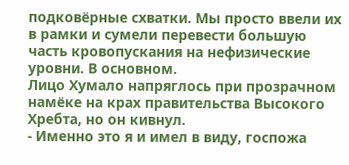подковёрные схватки. Мы просто ввели их в рамки и сумели перевести большую часть кровопускания на нефизические уровни. В основном.
Лицо Хумало напряглось при прозрачном намёке на крах правительства Высокого Хребта, но он кивнул.
- Именно это я и имел в виду, госпожа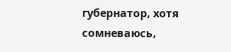губернатор, хотя сомневаюсь,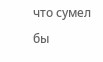что сумел бы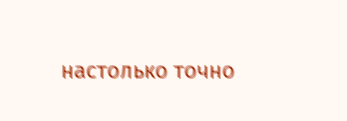настолько точно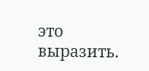это выразить.